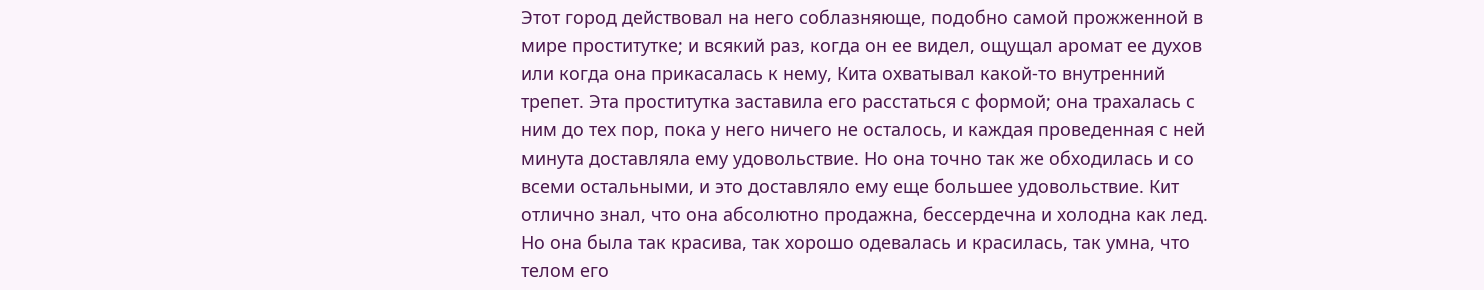Этот город действовал на него соблазняюще, подобно самой прожженной в мире проститутке; и всякий раз, когда он ее видел, ощущал аромат ее духов или когда она прикасалась к нему, Кита охватывал какой-то внутренний трепет. Эта проститутка заставила его расстаться с формой; она трахалась с ним до тех пор, пока у него ничего не осталось, и каждая проведенная с ней минута доставляла ему удовольствие. Но она точно так же обходилась и со всеми остальными, и это доставляло ему еще большее удовольствие. Кит отлично знал, что она абсолютно продажна, бессердечна и холодна как лед. Но она была так красива, так хорошо одевалась и красилась, так умна, что телом его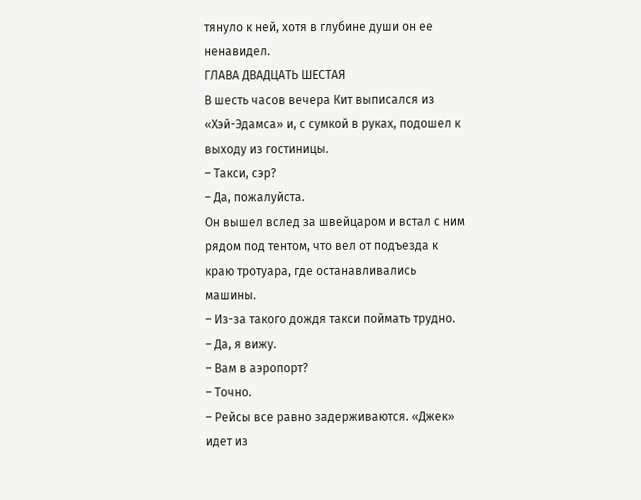тянуло к ней, хотя в глубине души он ее ненавидел.
ГЛАВА ДВАДЦАТЬ ШЕСТАЯ
В шесть часов вечера Кит выписался из «Хэй-Эдамса» и, с сумкой в руках, подошел к выходу из гостиницы.
– Такси, сэр?
– Да, пожалуйста.
Он вышел вслед за швейцаром и встал с ним рядом под тентом, что вел от подъезда к краю тротуара, где останавливались машины.
– Из-за такого дождя такси поймать трудно.
– Да, я вижу.
– Вам в аэропорт?
– Точно.
– Рейсы все равно задерживаются. «Джек» идет из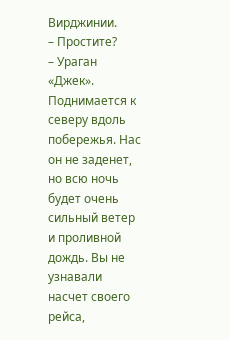Вирджинии.
– Простите?
– Ураган «Джек». Поднимается к северу вдоль побережья. Нас он не заденет, но всю ночь будет очень сильный ветер и проливной дождь. Вы не узнавали насчет своего рейса,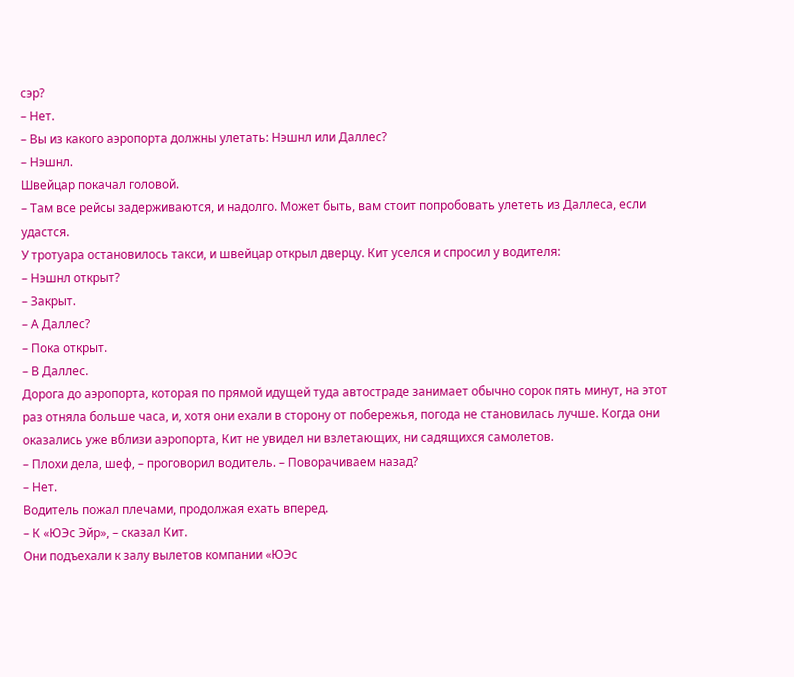сэр?
– Нет.
– Вы из какого аэропорта должны улетать: Нэшнл или Даллес?
– Нэшнл.
Швейцар покачал головой.
– Там все рейсы задерживаются, и надолго. Может быть, вам стоит попробовать улететь из Даллеса, если удастся.
У тротуара остановилось такси, и швейцар открыл дверцу. Кит уселся и спросил у водителя:
– Нэшнл открыт?
– Закрыт.
– А Даллес?
– Пока открыт.
– В Даллес.
Дорога до аэропорта, которая по прямой идущей туда автостраде занимает обычно сорок пять минут, на этот раз отняла больше часа, и, хотя они ехали в сторону от побережья, погода не становилась лучше. Когда они оказались уже вблизи аэропорта, Кит не увидел ни взлетающих, ни садящихся самолетов.
– Плохи дела, шеф, – проговорил водитель. – Поворачиваем назад?
– Нет.
Водитель пожал плечами, продолжая ехать вперед.
– К «ЮЭс Эйр», – сказал Кит.
Они подъехали к залу вылетов компании «ЮЭс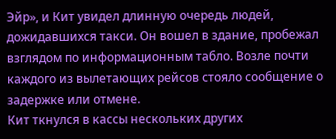Эйр», и Кит увидел длинную очередь людей, дожидавшихся такси. Он вошел в здание, пробежал взглядом по информационным табло. Возле почти каждого из вылетающих рейсов стояло сообщение о задержке или отмене.
Кит ткнулся в кассы нескольких других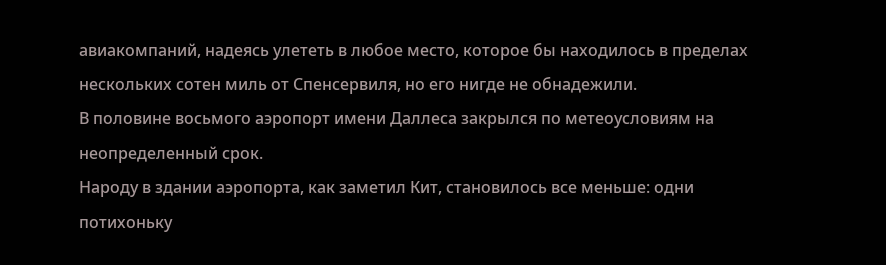авиакомпаний, надеясь улететь в любое место, которое бы находилось в пределах нескольких сотен миль от Спенсервиля, но его нигде не обнадежили.
В половине восьмого аэропорт имени Даллеса закрылся по метеоусловиям на неопределенный срок.
Народу в здании аэропорта, как заметил Кит, становилось все меньше: одни потихоньку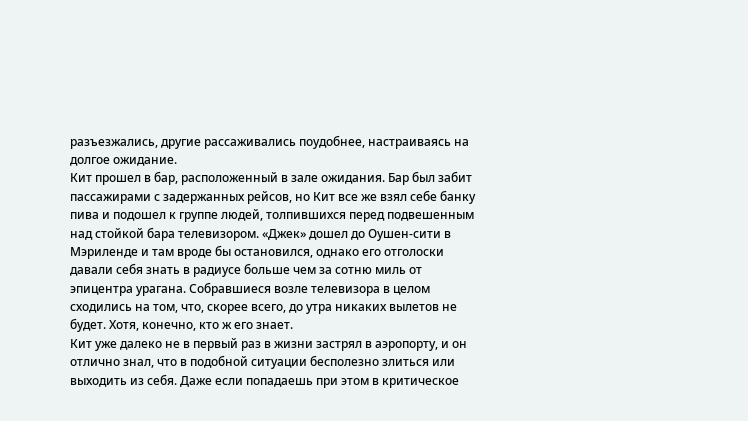разъезжались, другие рассаживались поудобнее, настраиваясь на долгое ожидание.
Кит прошел в бар, расположенный в зале ожидания. Бар был забит пассажирами с задержанных рейсов, но Кит все же взял себе банку пива и подошел к группе людей, толпившихся перед подвешенным над стойкой бара телевизором. «Джек» дошел до Оушен-сити в Мэриленде и там вроде бы остановился, однако его отголоски давали себя знать в радиусе больше чем за сотню миль от эпицентра урагана. Собравшиеся возле телевизора в целом сходились на том, что, скорее всего, до утра никаких вылетов не будет. Хотя, конечно, кто ж его знает.
Кит уже далеко не в первый раз в жизни застрял в аэропорту, и он отлично знал, что в подобной ситуации бесполезно злиться или выходить из себя. Даже если попадаешь при этом в критическое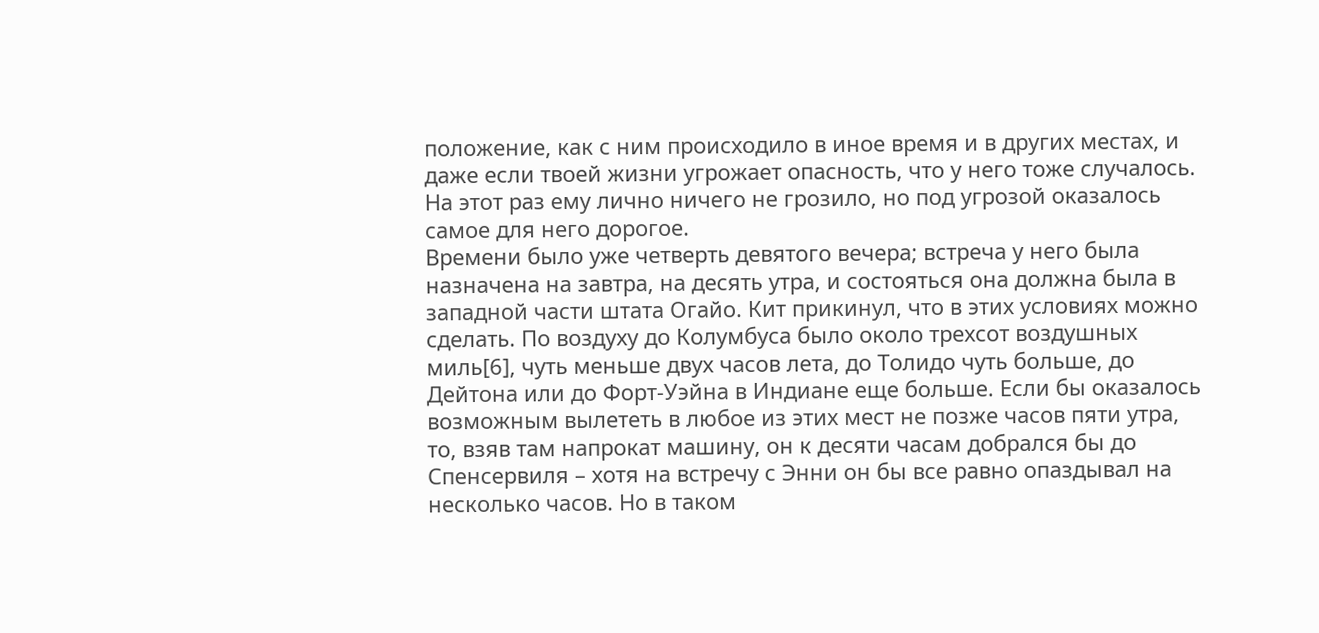положение, как с ним происходило в иное время и в других местах, и даже если твоей жизни угрожает опасность, что у него тоже случалось. На этот раз ему лично ничего не грозило, но под угрозой оказалось самое для него дорогое.
Времени было уже четверть девятого вечера; встреча у него была назначена на завтра, на десять утра, и состояться она должна была в западной части штата Огайо. Кит прикинул, что в этих условиях можно сделать. По воздуху до Колумбуса было около трехсот воздушных миль[6], чуть меньше двух часов лета, до Толидо чуть больше, до Дейтона или до Форт-Уэйна в Индиане еще больше. Если бы оказалось возможным вылететь в любое из этих мест не позже часов пяти утра, то, взяв там напрокат машину, он к десяти часам добрался бы до Спенсервиля – хотя на встречу с Энни он бы все равно опаздывал на несколько часов. Но в таком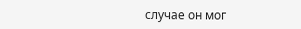случае он мог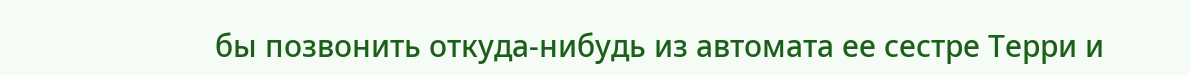бы позвонить откуда-нибудь из автомата ее сестре Терри и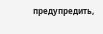предупредить,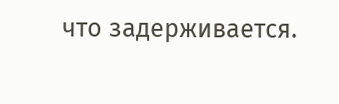что задерживается.